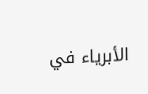الأبرياء في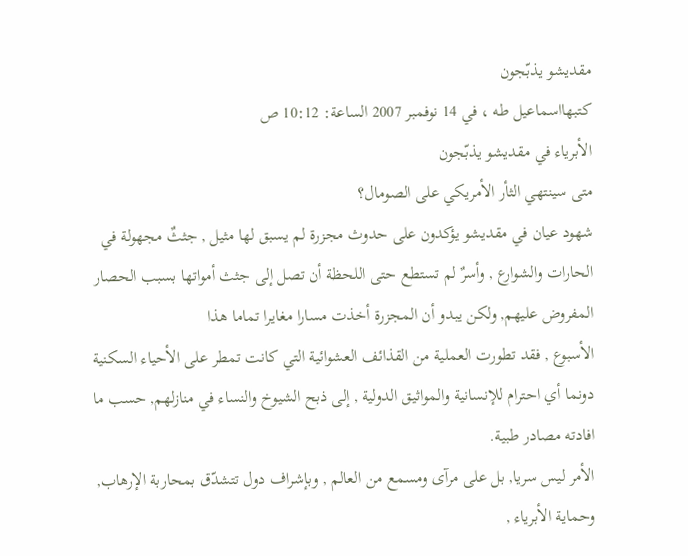مقديشو يذبّجون
كتبهااسماعيل طه ، في 14 نوفمبر 2007 الساعة: 10:12 ص
الأبرياء في مقديشو يذبّجون
متى سينتهي الثأر الأمريكي على الصومال؟
شهود عيان في مقديشو يؤكدون على حدوث مجزرة لم يسبق لها مثيل , جثثٌ مجهولة في الحارات والشوارع , وأسرٌ لم تستطع حتى اللحظة أن تصل إلى جثث أمواتها بسبب الحصار المفروض عليهم, ولكن يبدو أن المجزرة أخذت مسارا مغايرا تماما هذا
الأسبوع , فقد تطورت العملية من القذائف العشوائية التي كانت تمطر على الأحياء السكنية دونما أي احترام للإنسانية والمواثيق الدولية , إلى ذبح الشيوخ والنساء في منازلهم, حسب ما افادته مصادر طبية.
الأمر ليس سريا, بل على مرآى ومسمع من العالم , وبإشراف دول تتشدّق بمحاربة الإرهاب, وحماية الأبرياء ,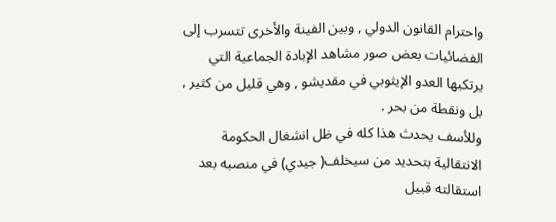واحترام القانون الدولي , وبين الفينة والأخرى تتسرب إلى الفضائيات بعض صور مشاهد الإبادة الجماعية التي يرتكبها العدو الإيثوبي في مقديشو , وهي قليل من كثير , بل ونقطة من بحر .
وللأسف يحدث هذا كله في ظل انشغال الحكومة الانتقالية بتحديد من سيخلف( جيدي) في منصبه بعد استقالته قبيل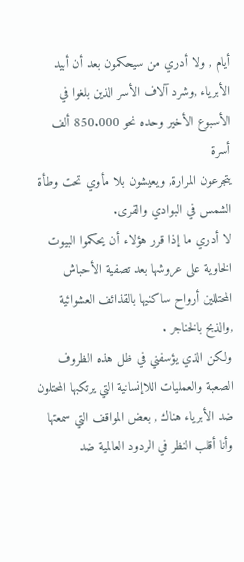أيام , ولا أدري من سيحكمون بعد أن أبيد الأبرياء ,وشرد آلاف الأسر الذين بلغوا في الأسبوع الأخير وحده نحو 850.000 ألف أسرة
يتجرعون المرارة, ويعيشون بلا مأوي تحت وطأة الشمس في البوادي والقرى.
لا أدري ما إذا قرر هؤلاء أن يحكموا البيوت الخاوية على عروشها بعد تصفية الأحباش المحتللين أرواح ساكنيها بالقذائف العشوائية ,والذبح بالخناجر .
ولكن الذي يؤسفني في ظل هذه الظروف الصعبة والعمليات اللاإنسانية التي يرتكبها المحتلون ضد الأبرياء هناك , بعض المواقف التي سمعتها وأنا أقلب النظر في الردود العالمية ضد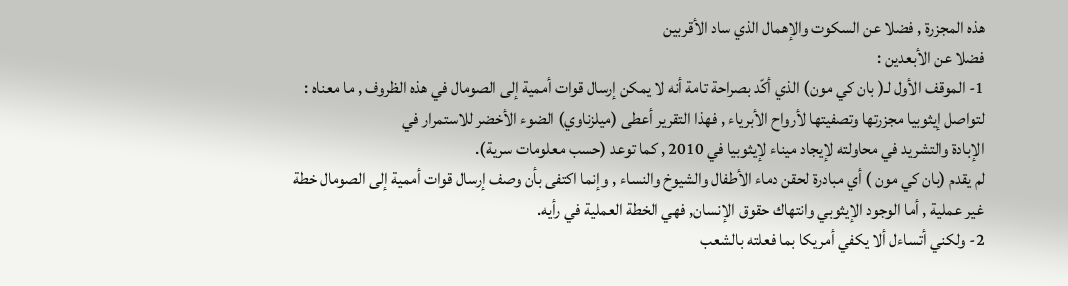هذه المجزرة , فضلا عن السكوت والإهمال الذي ساد الأقربين
فضلا عن الأبعدين :
1- الموقف الأول لـ( بان كي مون) الذي أكّد بصراحة تامة أنه لا يمكن إرسال قوات أممية إلى الصومال في هذه الظروف , ما معناه : لتواصل إيثوبيا مجزرتها وتصفيتها لأرواح الأبرياء , فهذا التقرير أعطى (ميلزناوي) الضوء الأخضر للاستمرار في
الإبادة والتشريد في محاولته لإيجاد ميناء لإيثوبيا في 2010 , كما توعد (حسب معلومات سرية).
لم يقدم (بان كي مون ) أي مبادرة لحقن دماء الأطفال والشيوخ والنساء , وإنما اكتفى بأن وصف إرسال قوات أممية إلى الصومال خطة غير عملية , أما الوجود الإيثوبي وانتهاك حقوق الإنسان, فهي الخطة العملية في رأيه.
2- ولكني أتساءل ألا يكفي أمريكا بما فعلته بالشعب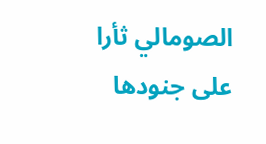الصومالي ثأرا على جنودها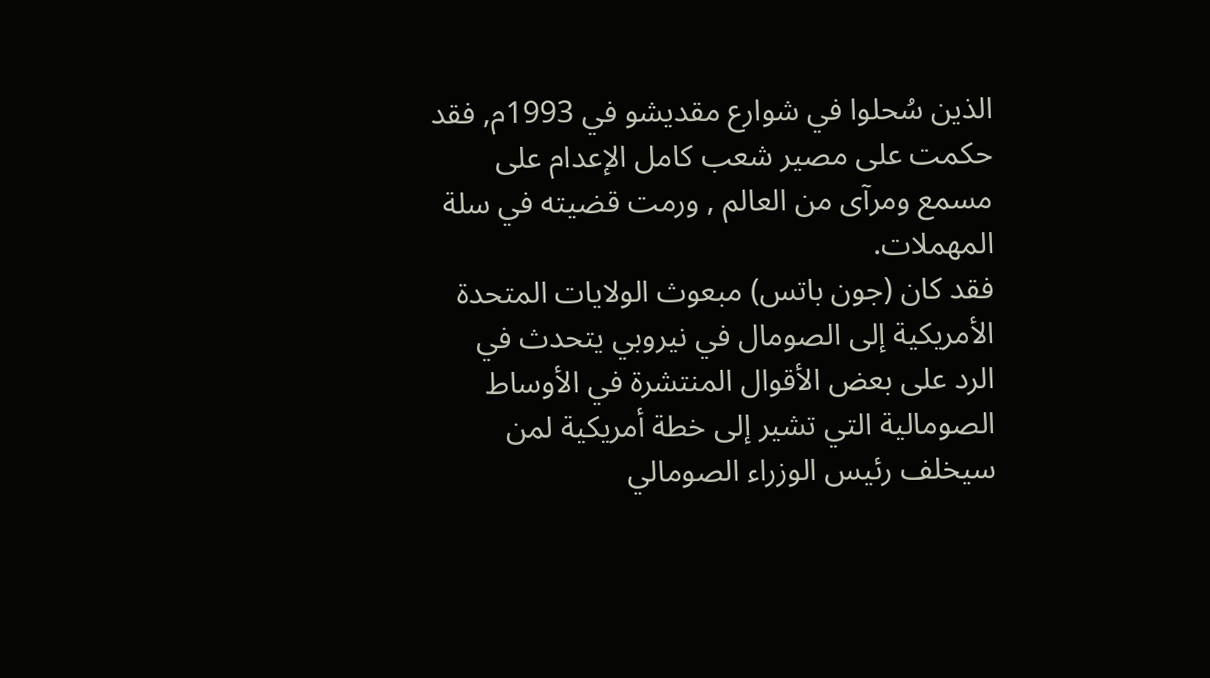الذين سُحلوا في شوارع مقديشو في 1993م, فقد حكمت على مصير شعب كامل الإعدام على مسمع ومرآى من العالم , ورمت قضيته في سلة المهملات.
فقد كان (جون باتس) مبعوث الولايات المتحدة الأمريكية إلى الصومال في نيروبي يتحدث في الرد على بعض الأقوال المنتشرة في الأوساط الصومالية التي تشير إلى خطة أمريكية لمن سيخلف رئيس الوزراء الصومالي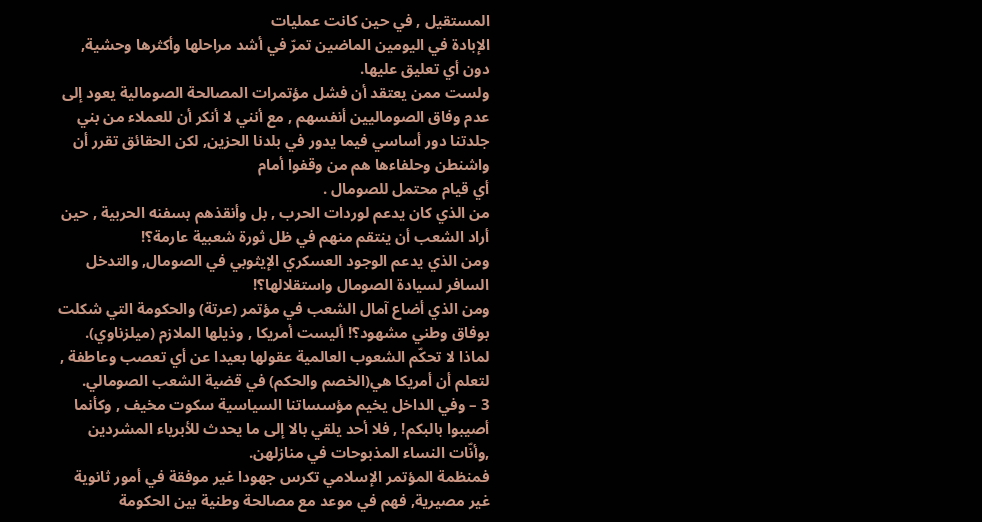المستقيل , في حين كانت عمليات
الإبادة في اليومين الماضين تمرّ في أشد مراحلها وأكثرها وحشية, دون أي تعليق عليها.
ولست ممن يعتقد أن فشل مؤتمرات المصالحة الصومالية يعود إلى عدم وفاق الصوماليين أنفسهم , مع أنني لا أنكر أن للعملاء من بني جلدتنا دور أساسي فيما يدور في بلدنا الحزين, لكن الحقائق تقرر أن واشنطن وحلفاءها هم من وقفوا أمام
أي قيام محتمل للصومال .
من الذي كان يدعم لوردات الحرب , بل وأنقذهم بسفنه الحربية , حين أراد الشعب أن ينتقم منهم في ظل ثورة شعبية عارمة؟!
ومن الذي يدعم الوجود العسكري الإيثوبي في الصومال, والتدخل السافر لسيادة الصومال واستقلالها؟!
ومن الذي أضاع آمال الشعب في مؤتمر (عرتة) والحكومة التي شكلت بوفاق وطني مشهود؟! أليست أمريكا , وذيلها الملازم (ميلزناوي).
لماذا لا تحكّم الشعوب العالمية عقولها بعيدا عن أي تعصب وعاطفة , لتعلم أن أمريكا هي(الخصم والحكم) في قضية الشعب الصومالي.
3 – وفي الداخل يخيم مؤسساتنا السياسية سكوت مخيف , وكأنما أصيبوا بالبكم! , فلا أحد يلقي بالا إلى ما يحدث للأبرياء المشردين ,وأنّات النساء المذبوحات في منازلهن.
فمنظمة المؤتمر الإسلامي تكرس جهودا غير موفقة في أمور ثانوية غير مصيرية, فهم في موعد مع مصالحة وطنية بين الحكومة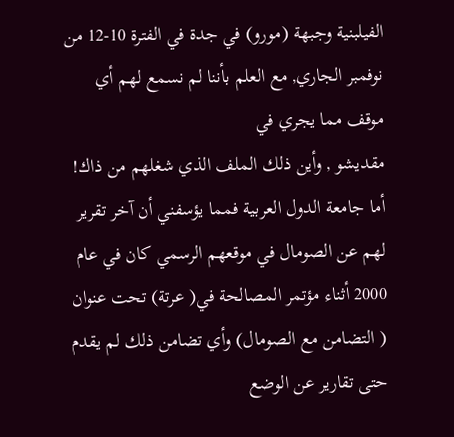الفيلبنية وجبهة (مورو) في جدة في الفترة 10-12 من نوفمبر الجاري, مع العلم بأننا لم نسمع لهم أي موقف مما يجري في
مقديشو , وأين ذلك الملف الذي شغلهم من ذاك!
أما جامعة الدول العربية فمما يؤسفني أن آخر تقرير لهم عن الصومال في موقعهم الرسمي كان في عام 2000 أثناء مؤتمر المصالحة في( عرتة) تحت عنوان ( التضامن مع الصومال) وأي تضامن ذلك لم يقدم حتى تقارير عن الوضع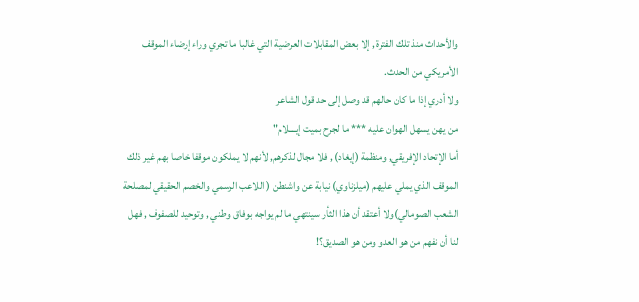والأحداث منذ تلك الفترة , إلا بعض المقابلات العرضية التي غالبا ما تجري وراء إرضاء الموقف الأمريكي من الحدث.
ولا أدري إذا ما كان حالهم قد وصل إلى حد قول الشاعر
من يهن يسهل الهوان عليه *** ما لجرح بميت إيــــلام"
أما الإتحاد الإفريقي, ومنظمة (إيغاد) , فلا مجال لذكرهم, لأنهم لا يملكون موقفا خاصا بهم غير ذلك الموقف الذي يملي عليهم (ميلزناوي) نيابة عن واشنطن ( اللاعب الرسمي والخصم الحقيقي لمصلحة الشعب الصومالي)ولا أعتقد أن هذا الثأر سينتهي ما لم يواجه بوفاق وطني , وتوحيد للصفوف , فهل لنا أن نفهم من هو العدو ومن هو الصديق؟!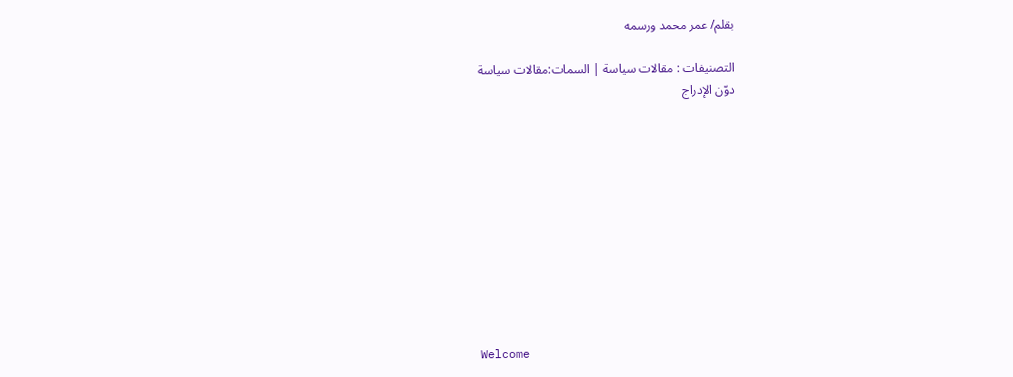بقلم/ عمر محمد ورسمه

التصنيفات : مقالات سياسة | السمات:مقالات سياسة
دوّن الإدراج











Welcome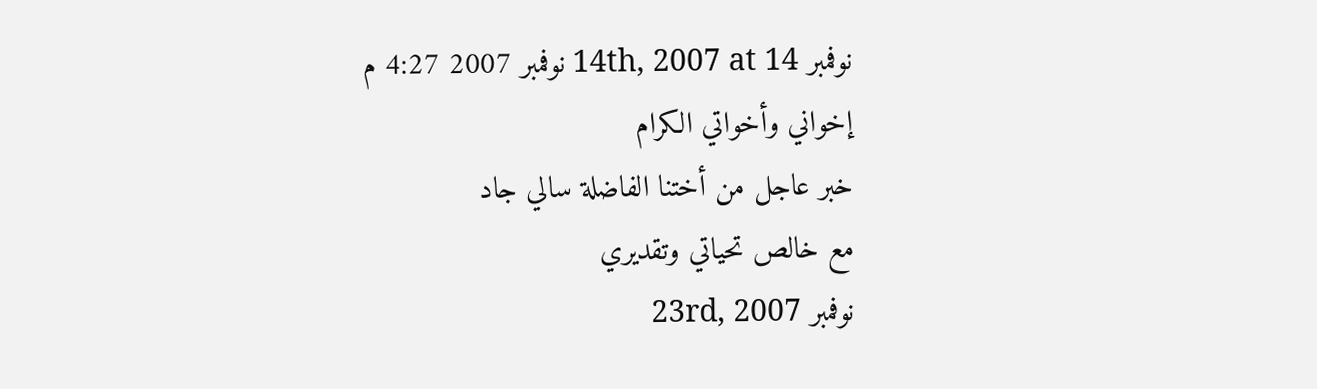نوفمبر 14th, 2007 at 14 نوفمبر 2007 4:27 م
إخواني وأخواتي الكرام
خبر عاجل من أختنا الفاضلة سالي جاد
مع خالص تحياتي وتقديري
نوفمبر 23rd, 2007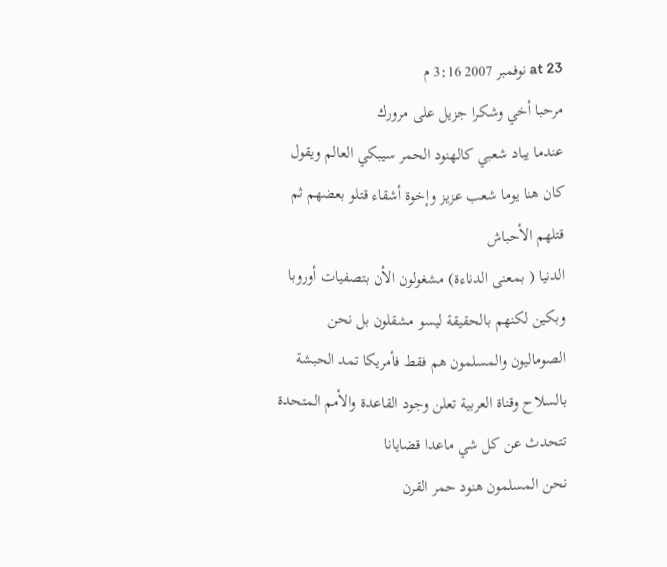at 23 نوفمبر 2007 3:16 م
مرحبا أخي وشكرا جزيل على مرورك
عندما يباد شعبي كالهنود الحمر سيبكي العالم ويقول كان هنا يوما شعب عزيز وإخوة أشقاء قتلو بعضهم ثم قتلهم الأحباش
الدنيا ( بمعنى الدناءة) مشغولون الأن بتصفيات أوروبا وبكين لكنهم بالحقيقة ليسو مشقلون بل نحن الصوماليون والمسلمون هم فقط فأمريكا تمد الحبشة بالسلاح وقناة العربية تعلن وجود القاعدة والأمم المتحدة تتحدث عن كل شي ماعدا قضايانا
نحن المسلمون هنود حمر القرن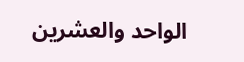الواحد والعشرين